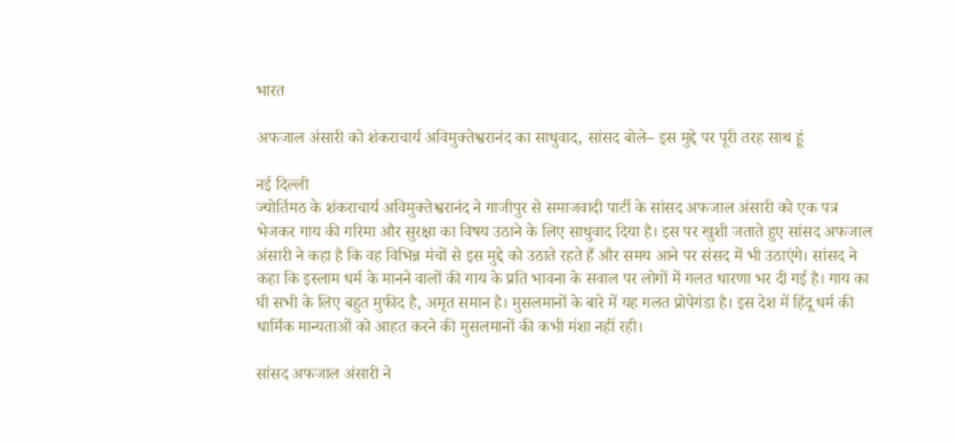भारत

अफजाल अंसारी को शंकराचार्य अविमुक्तेश्वरानंद का साधुवाद, सांसद बोले– इस मुद्दे पर पूरी तरह साथ हूं

नई दिल्ली
ज्योर्तिमठ के शंकराचार्य अविमुक्तेश्वरानंद ने गाजीपुर से समाजवादी पार्टी के सांसद अफजाल अंसारी को एक पत्र भेजकर गाय की गरिमा और सुरक्षा का विषय उठाने के लिए साधुवाद दिया है। इस पर खुशी जताते हुए सांसद अफजाल अंसारी ने कहा है कि वह विभिन्न मंचों से इस मुद्दे को उठाते रहते हैं और समय आने पर संसद में भी उठाएंगे। सांसद ने कहा कि इस्लाम धर्म के मानने वालों की गाय के प्रति भावना के सवाल पर लोगों में गलत धारणा भर दी गई है। गाय का घी सभी के लिए बहुत मुफीद है, अमृत समान है। मुसलमानों के बारे में यह गलत प्रोपेगंडा है। इस देश में हिंदू धर्म की धार्मिक मान्यताओं को आहत करने की मुसलमानों की कभी मंशा नहीं रही।

सांसद अफजाल अंसारी ने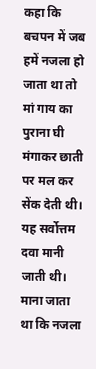कहा कि बचपन में जब हमें नजला हो जाता था तो मां गाय का पुराना घी मंगाकर छाती पर मल कर सेंक देती थी। यह सर्वोत्तम दवा मानी जाती थी। माना जाता था कि नजला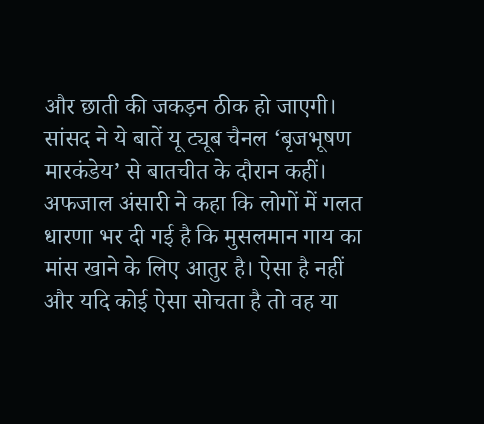और छाती की जकड़न ठीक हो जाएगी। सांसद ने ये बातें यू ट्यूब चैनल ‘बृजभूषण मारकंडेय’ से बातचीत के दौरान कहीं। अफजाल अंसारी ने कहा कि लोगों में गलत धारणा भर दी गई है कि मुसलमान गाय का मांस खाने के लिए आतुर है। ऐसा है नहीं और यदि कोई ऐसा सोचता है तो वह या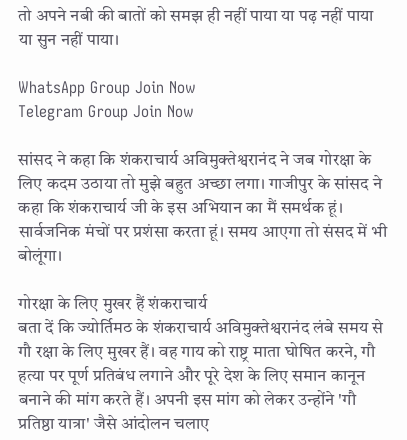तो अपने नबी की बातों को समझ ही नहीं पाया या पढ़ नहीं पाया या सुन नहीं पाया।

WhatsApp Group Join Now
Telegram Group Join Now

सांसद ने कहा कि शंकराचार्य अविमुक्तेश्वरानंद ने जब गोरक्षा के लिए कदम उठाया तो मुझे बहुत अच्छा लगा। गाजीपुर के सांसद ने कहा कि शंकराचार्य जी के इस अभियान का मैं समर्थक हूं। सार्वजनिक मंचों पर प्रशंसा करता हूं। समय आएगा तो संसद में भी बोलूंगा।

गोरक्षा के लिए मुखर हैं शंकराचार्य
बता दें कि ज्योर्तिमठ के शंकराचार्य अविमुक्तेश्वरानंद लंबे समय से गौ रक्षा के लिए मुखर हैं। वह गाय को राष्ट्र माता घोषित करने, गौ हत्या पर पूर्ण प्रतिबंध लगाने और पूरे देश के लिए समान कानून बनाने की मांग करते हैं। अपनी इस मांग को लेकर उन्होंने 'गौ प्रतिष्ठा यात्रा' जैसे आंदोलन चलाए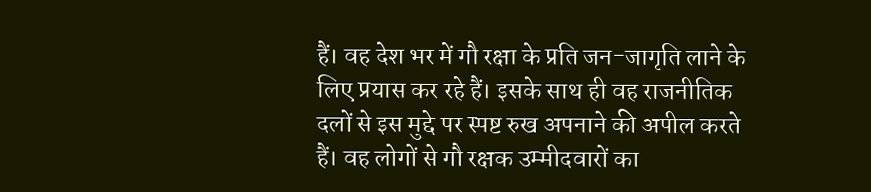हैं। वह देश भर में गौ रक्षा के प्रति जन-जागृति लाने के लिए प्रयास कर रहे हैं। इसके साथ ही वह राजनीतिक दलों से इस मुद्दे पर स्पष्ट रुख अपनाने की अपील करते हैं। वह लोगों से गौ रक्षक उम्मीदवारों का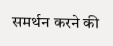समर्थन करने की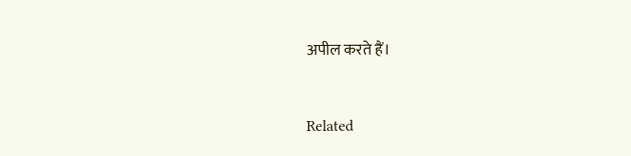अपील करते हैं।



Related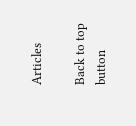Articles

Back to top button